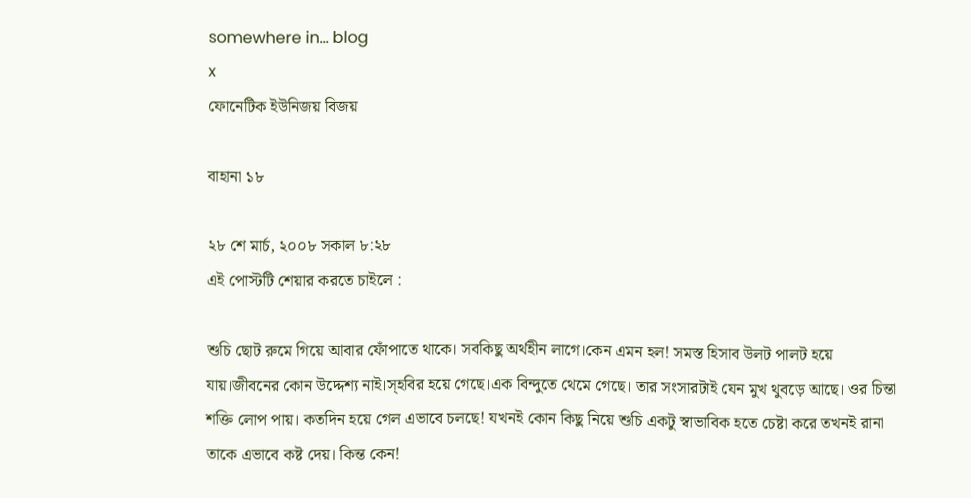somewhere in... blog
x
ফোনেটিক ইউনিজয় বিজয়

বাহানা ১৮

২৮ শে মার্চ, ২০০৮ সকাল ৮:২৮
এই পোস্টটি শেয়ার করতে চাইলে :

শুচি ছোট রুমে গিয়ে আবার ফোঁপাতে থাকে। সবকিছু অর্থহীন লাগে।কেন এমন হল! সমস্ত হিসাব উলট পালট হয়ে যায়।জীবনের কোন উদ্দেশ্য নাই।স্হবির হয়ে গেছে।এক বিন্দুতে থেমে গেছে। তার সংসারটাই যেন মুখ থুবড়ে আছে। ওর চিন্তা শক্তি লোপ পায়। কতদিন হয়ে গেল এভাবে চলছে! যখনই কোন কিছু নিয়ে শুচি একটু স্বাভাবিক হতে চেষ্টা করে তখনই রানা তাকে এভাবে কষ্ট দেয়। কিন্ত কেন!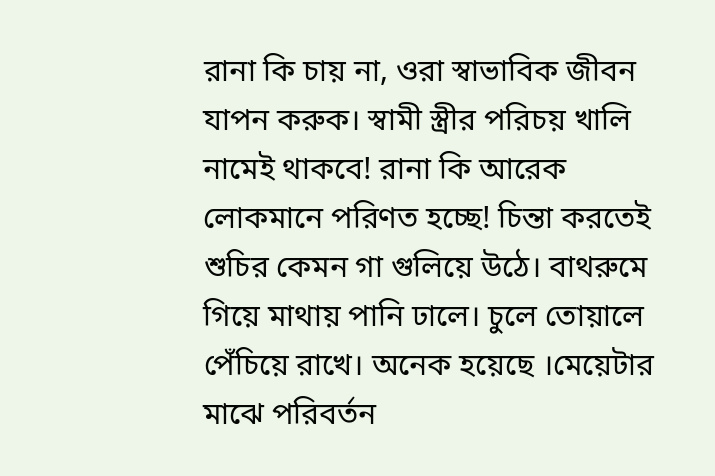রানা কি চায় না, ওরা স্বাভাবিক জীবন যাপন করুক। স্বামী স্ত্রীর পরিচয় খালি নামেই থাকবে! রানা কি আরেক লোকমানে পরিণত হচ্ছে! চিন্তা করতেই শুচির কেমন গা গুলিয়ে উঠে। বাথরুমে গিয়ে মাথায় পানি ঢালে। চুলে তোয়ালে পেঁচিয়ে রাখে। অনেক হয়েছে ।মেয়েটার মাঝে পরিবর্তন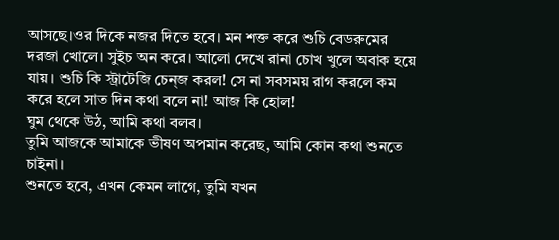আসছে।ওর দিকে নজর দিতে হবে। মন শক্ত করে শুচি বেডরুমের দরজা খোলে। সুইচ অন করে। আলো দেখে রানা চোখ খুলে অবাক হয়ে যায়। শুচি কি স্ট্রাটেজি চেন্জ করল! সে না সবসময় রাগ করলে কম করে হলে সাত দিন কথা বলে না! আজ কি হোল!
ঘুম থেকে উঠ, আমি কথা বলব।
তুমি আজকে আমাকে ভীষণ অপমান করেছ, আমি কোন কথা শুনতে চাইনা।
শুনতে হবে, এখন কেমন লাগে, তুমি যখন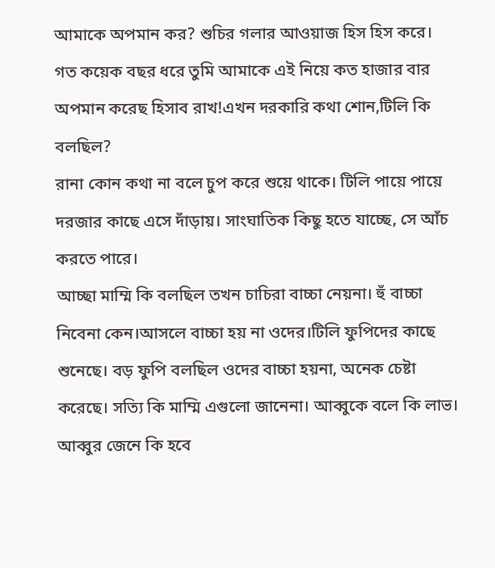আমাকে অপমান কর? শুচির গলার আওয়াজ হিস হিস করে।
গত কয়েক বছর ধরে তুমি আমাকে এই নিয়ে কত হাজার বার অপমান করেছ হিসাব রাখ!এখন দরকারি কথা শোন,টিলি কি বলছিল?
রানা কোন কথা না বলে চুপ করে শুয়ে থাকে। টিলি পায়ে পায়ে দরজার কাছে এসে দাঁড়ায়। সাংঘাতিক কিছু হতে যাচ্ছে, সে আঁচ করতে পারে।
আচ্ছা মাম্মি কি বলছিল তখন চাচিরা বাচ্চা নেয়না। হুঁ বাচ্চা নিবেনা কেন।আসলে বাচ্চা হয় না ওদের।টিলি ফুপিদের কাছে শুনেছে। বড় ফুপি বলছিল ওদের বাচ্চা হয়না, অনেক চেষ্টা করেছে। সত্যি কি মাম্মি এগুলো জানেনা। আব্বুকে বলে কি লাভ। আব্বুর জেনে কি হবে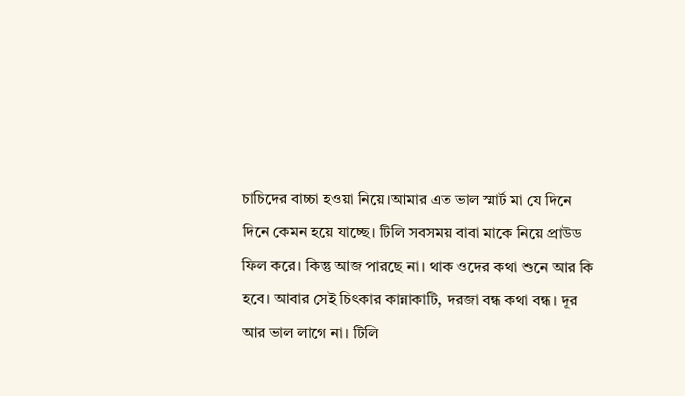চাচিদের বাচ্চা হওয়া নিয়ে।আমার এত ভাল স্মার্ট মা যে দিনে দিনে কেমন হয়ে যাচ্ছে। টিলি সবসময় বাবা মাকে নিয়ে প্রাউড ফিল করে। কিন্তু আজ পারছে না। থাক ওদের কথা শুনে আর কি হবে। আবার সেই চিৎকার কান্নাকাটি, দরজা বন্ধ কথা বন্ধ। দূর আর ভাল লাগে না। টিলি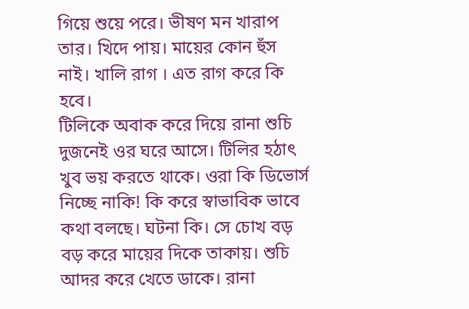গিয়ে শুয়ে পরে। ভীষণ মন খারাপ তার। খিদে পায়। মায়ের কোন হুঁস নাই। খালি রাগ । এত রাগ করে কি হবে।
টিলিকে অবাক করে দিয়ে রানা শুচি দুজনেই ওর ঘরে আসে। টিলির হঠাৎ খুব ভয় করতে থাকে। ওরা কি ডিভোর্স নিচ্ছে নাকি! কি করে স্বাভাবিক ভাবে কথা বলছে। ঘটনা কি। সে চোখ বড় বড় করে মায়ের দিকে তাকায়। শুচি আদর করে খেতে ডাকে। রানা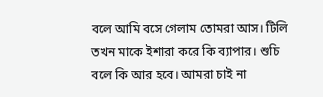বলে আমি বসে গেলাম তোমরা আস। টিলি তখন মাকে ইশারা করে কি ব্যাপার। শুচি বলে কি আর হবে। আমরা চাই না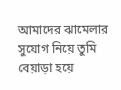আমাদের ঝামেলার সুযোগ নিয়ে তুমি বেয়াড়া হয়ে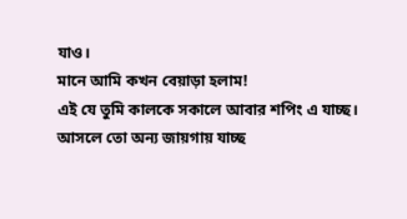যাও।
মানে আমি কখন বেয়াড়া হলাম!
এই যে তুমি কালকে সকালে আবার শপিং এ যাচ্ছ। আসলে তো অন্য জায়গায় যাচ্ছ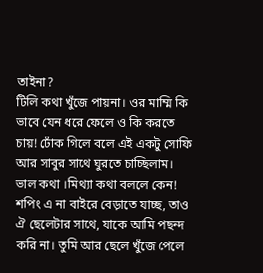তাইনা?
টিলি কথা খুঁজে পায়না। ওর মাম্মি কি ভাবে যেন ধরে ফেলে ও কি করতে চায়! ঢোঁক গিলে বলে এই একটু সোফি আর সাবুর সাথে ঘুরতে চাচ্ছিলাম।
ভাল কথা ।মিথ্যা কথা বললে কেন! শপিং এ না বাইরে বেড়াতে যাচ্ছ, তাও ঐ ছেলেটার সাথে, যাকে আমি পছন্দ করি না। তুমি আর ছেলে খুঁজে পেলে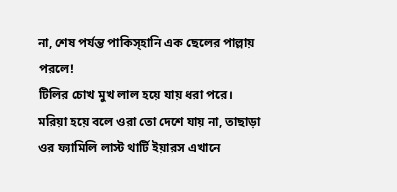না, শেষ পর্যন্ত পাকিস্হানি এক ছেলের পাল্লায় পরলে!
টিলির চোখ মুখ লাল হয়ে যায় ধরা পরে। মরিয়া হয়ে বলে ওরা তো দেশে যায় না, তাছাড়া ওর ফ্যামিলি লাস্ট থার্টি ইয়ারস এখানে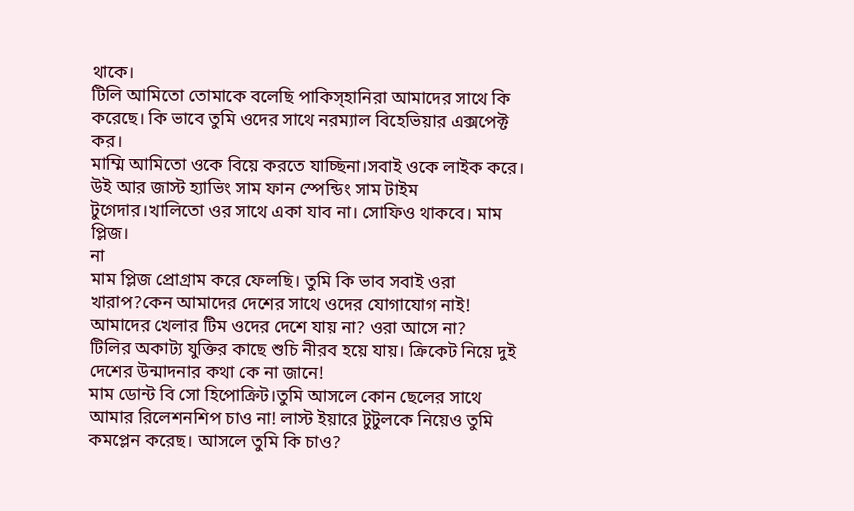থাকে।
টিলি আমিতো তোমাকে বলেছি পাকিস্হানিরা আমাদের সাথে কি করেছে। কি ভাবে তুমি ওদের সাথে নরম্যাল বিহেভিয়ার এক্সপেক্ট কর।
মাম্মি আমিতো ওকে বিয়ে করতে যাচ্ছিনা।সবাই ওকে লাইক করে। উই আর জাস্ট হ্যাভিং সাম ফান স্পেন্ডিং সাম টাইম টুগেদার।খালিতো ওর সাথে একা যাব না। সোফিও থাকবে। মাম প্লিজ।
না
মাম প্লিজ প্রোগ্রাম করে ফেলছি। তুমি কি ভাব সবাই ওরা খারাপ?কেন আমাদের দেশের সাথে ওদের যোগাযোগ নাই! আমাদের খেলার টিম ওদের দেশে যায় না? ওরা আসে না?
টিলির অকাট্য যুক্তির কাছে শুচি নীরব হয়ে যায়। ক্রিকেট নিয়ে দুই দেশের উন্মাদনার কথা কে না জানে!
মাম ডোন্ট বি সো হিপোক্রিট।তুমি আসলে কোন ছেলের সাথে আমার রিলেশনশিপ চাও না! লাস্ট ইয়ারে টুটুলকে নিয়েও তুমি কমপ্লেন করেছ। আসলে তুমি কি চাও?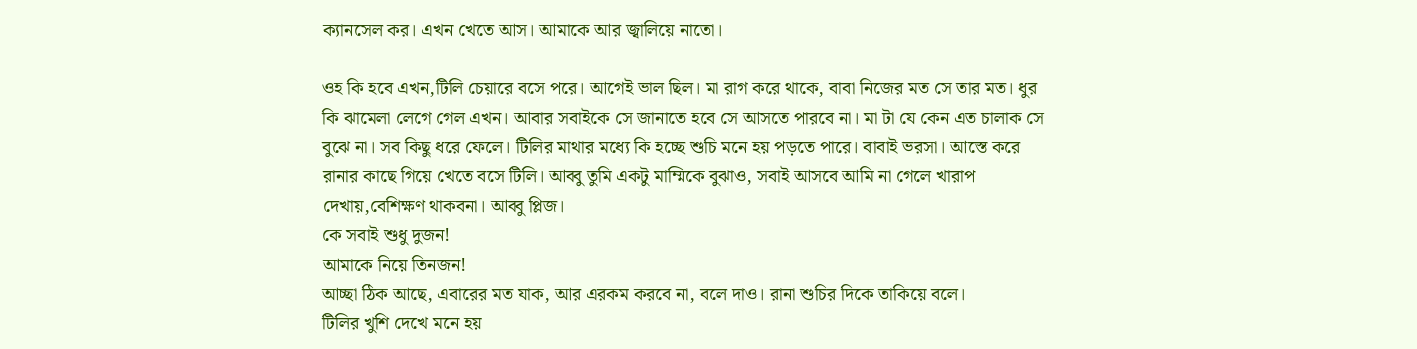ক্যানসেল কর। এখন খেতে আস। আমাকে আর জ্বালিয়ে নাতো।

ওহ কি হবে এখন,টিলি চেয়ারে বসে পরে। আগেই ভাল ছিল। মা রাগ করে থাকে, বাবা নিজের মত সে তার মত। ধুর কি ঝামেলা লেগে গেল এখন। আবার সবাইকে সে জানাতে হবে সে আসতে পারবে না। মা টা যে কেন এত চালাক সে বুঝে না। সব কিছু ধরে ফেলে। টিলির মাথার মধ্যে কি হচ্ছে শুচি মনে হয় পড়তে পারে। বাবাই ভরসা। আস্তে করে রানার কাছে গিয়ে খেতে বসে টিলি। আব্বু তুমি একটু মাম্মিকে বুঝাও, সবাই আসবে আমি না গেলে খারাপ দেখায়,বেশিক্ষণ থাকবনা। আব্বু প্লিজ।
কে সবাই শুধু দুজন!
আমাকে নিয়ে তিনজন!
আচ্ছা ঠিক আছে, এবারের মত যাক, আর এরকম করবে না, বলে দাও। রানা শুচির দিকে তাকিয়ে বলে।
টিলির খুশি দেখে মনে হয়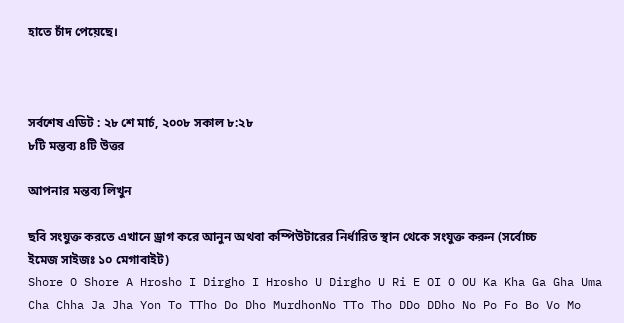হাতে চাঁদ পেয়েছে।



সর্বশেষ এডিট : ২৮ শে মার্চ, ২০০৮ সকাল ৮:২৮
৮টি মন্তব্য ৪টি উত্তর

আপনার মন্তব্য লিখুন

ছবি সংযুক্ত করতে এখানে ড্রাগ করে আনুন অথবা কম্পিউটারের নির্ধারিত স্থান থেকে সংযুক্ত করুন (সর্বোচ্চ ইমেজ সাইজঃ ১০ মেগাবাইট)
Shore O Shore A Hrosho I Dirgho I Hrosho U Dirgho U Ri E OI O OU Ka Kha Ga Gha Uma Cha Chha Ja Jha Yon To TTho Do Dho MurdhonNo TTo Tho DDo DDho No Po Fo Bo Vo Mo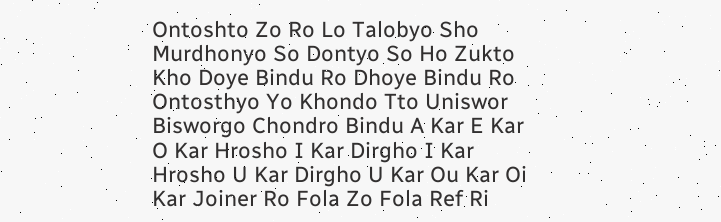Ontoshto Zo Ro Lo Talobyo Sho Murdhonyo So Dontyo So Ho Zukto Kho Doye Bindu Ro Dhoye Bindu Ro Ontosthyo Yo Khondo Tto Uniswor Bisworgo Chondro Bindu A Kar E Kar O Kar Hrosho I Kar Dirgho I Kar Hrosho U Kar Dirgho U Kar Ou Kar Oi Kar Joiner Ro Fola Zo Fola Ref Ri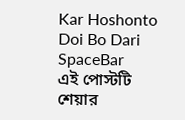Kar Hoshonto Doi Bo Dari SpaceBar
এই পোস্টটি শেয়ার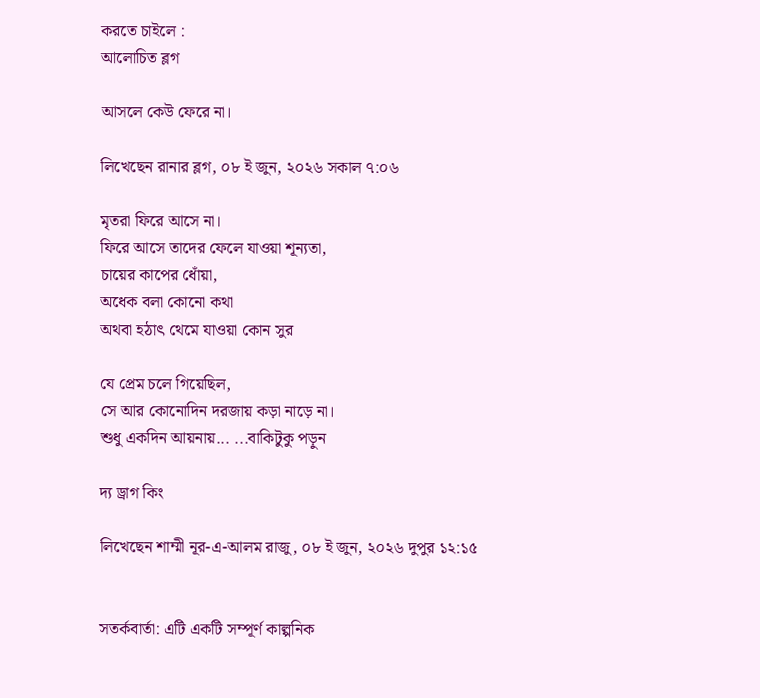করতে চাইলে :
আলোচিত ব্লগ

আসলে কেউ ফেরে না।

লিখেছেন রানার ব্লগ, ০৮ ই জুন, ২০২৬ সকাল ৭:০৬

মৃতরা ফিরে আসে না।
ফিরে আসে তাদের ফেলে যাওয়া শূন্যতা,
চায়ের কাপের ধোঁয়া,
অধেক বলা কোনো কথা
অথবা হঠাৎ থেমে যাওয়া কোন সুর

যে প্রেম চলে গিয়েছিল,
সে আর কোনোদিন দরজায় কড়া নাড়ে না।
শুধু একদিন আয়নায়... ...বাকিটুকু পড়ুন

দ্য ড্রাগ কিং

লিখেছেন শাম্মী নূর-এ-আলম রাজু, ০৮ ই জুন, ২০২৬ দুপুর ১২:১৫


সতর্কবার্তা: এটি একটি সম্পূর্ণ কাল্পনিক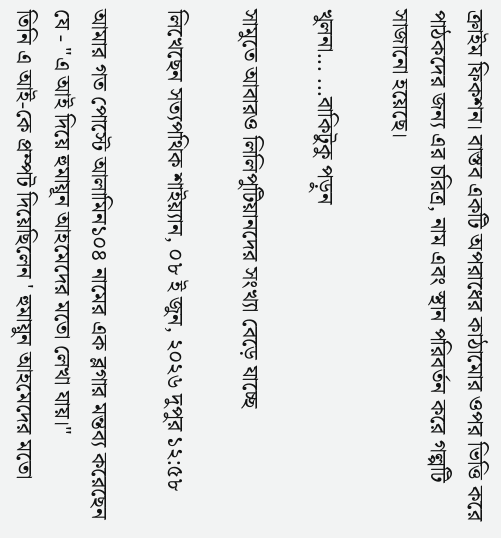ক্রাইম ফিকশন। বাস্তব একটি অপরাধের কাঠামোর ওপর ভিত্তি করে পাঠকদের জন্য এর চরিত্র, নাম এবং স্থান পরিবর্তন করে গল্পটি সাজানো হয়েছে।

খুলনা... ...বাকিটুকু পড়ুন

সামুতে আবারও লিলিপুটিয়ানদের সংখ্যা বেড়ে যাচ্ছে

লিখেছেন সত্যপথিক শাইয়্যান, ০৮ ই জুন, ২০২৬ দুপুর ১২:৫৮

আমার গত পোস্টে আলামিন১০৪ নামের এক ব্লগার মন্তব্য করেছেন যে - "এ আই দিয়ে হুমায়ূন আহমেদের মতো লেখা যায়।"
তিনি এ আই-কে প্রম্পট দিয়েছিলেন ' হুমায়ুন আহমেদের মতো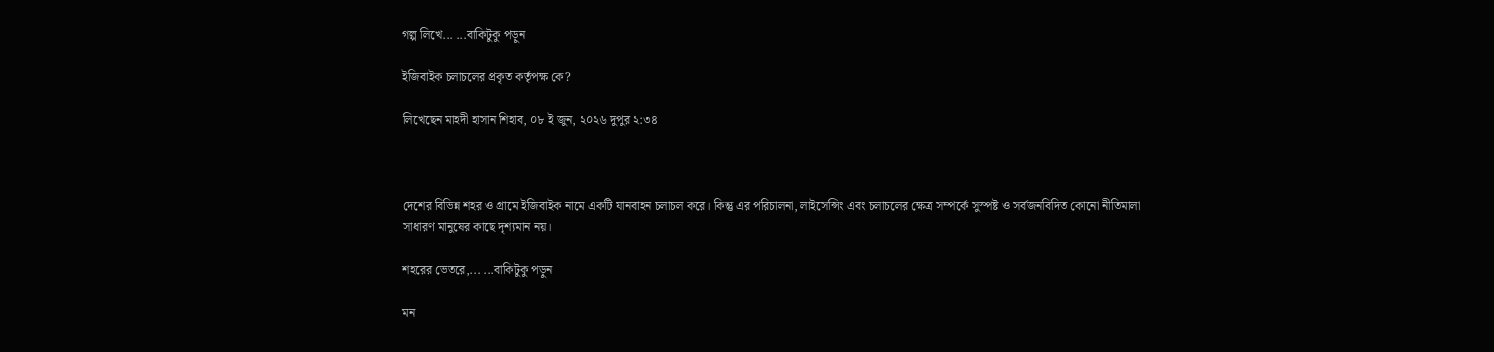গল্প লিখে... ...বাকিটুকু পড়ুন

ইজিবাইক চলাচলের প্রকৃত কর্তৃপক্ষ কে?

লিখেছেন মাহদী হাসান শিহাব, ০৮ ই জুন, ২০২৬ দুপুর ২:৩৪



দেশের বিভিন্ন শহর ও গ্রামে ইজিবাইক নামে একটি যানবাহন চলাচল করে। কিন্তু এর পরিচালনা, লাইসেন্সিং এবং চলাচলের ক্ষেত্র সম্পর্কে সুস্পষ্ট ও সর্বজনবিদিত কোনো নীতিমালা সাধারণ মানুষের কাছে দৃশ্যমান নয়।

শহরের ভেতরে,... ...বাকিটুকু পড়ুন

মন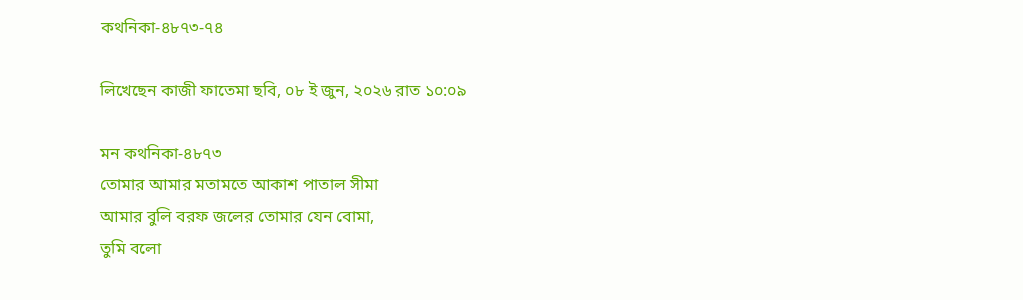কথনিকা-৪৮৭৩-৭৪

লিখেছেন কাজী ফাতেমা ছবি, ০৮ ই জুন, ২০২৬ রাত ১০:০৯

মন কথনিকা-৪৮৭৩
তোমার আমার মতামতে আকাশ পাতাল সীমা
আমার বুলি বরফ জলের তোমার যেন বোমা,
তুমি বলো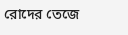রোদের তেজে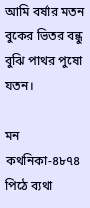আমি বর্ষার মতন
বুকের ভিতর বন্ধু বুঝি পাথর পুষো যতন।

মন কথনিকা-৪৮৭৪
পিঠে ব্যথা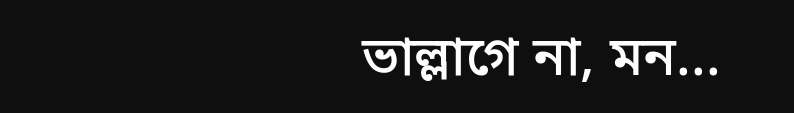ভাল্লাগে না, মন...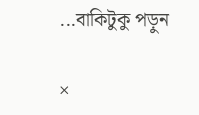...বাকিটুকু পড়ুন

×